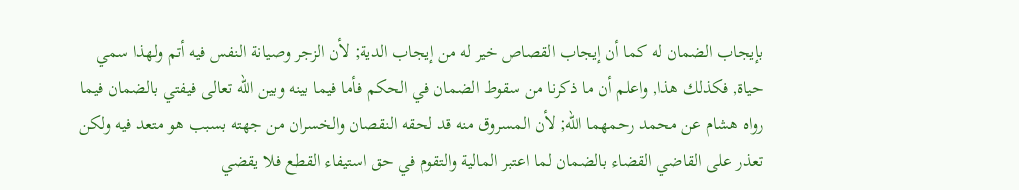بإيجاب الضمان له كما أن إيجاب القصاص خير له من إيجاب الدية; لأن الزجر وصيانة النفس فيه أتم ولهذا سمي حياة, فكذلك هذا, واعلم أن ما ذكرنا من سقوط الضمان في الحكم فأما فيما بينه وبين الله تعالى فيفتي بالضمان فيما رواه هشام عن محمد رحمهما الله; لأن المسروق منه قد لحقه النقصان والخسران من جهته بسبب هو متعد فيه ولكن تعذر على القاضي القضاء بالضمان لما اعتبر المالية والتقوم في حق استيفاء القطع فلا يقضي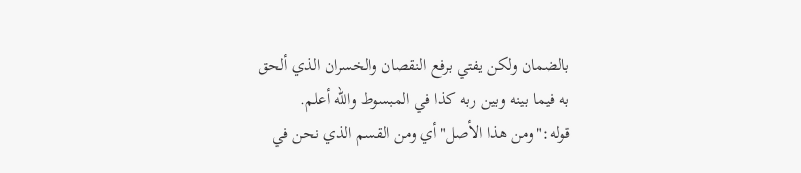بالضمان ولكن يفتي برفع النقصان والخسران الذي ألحق به فيما بينه وبين ربه كذا في المبسوط والله أعلم.
قوله:"ومن هذا الأصل"أي ومن القسم الذي نحن في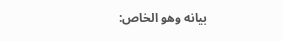بيانه وهو الخاص: